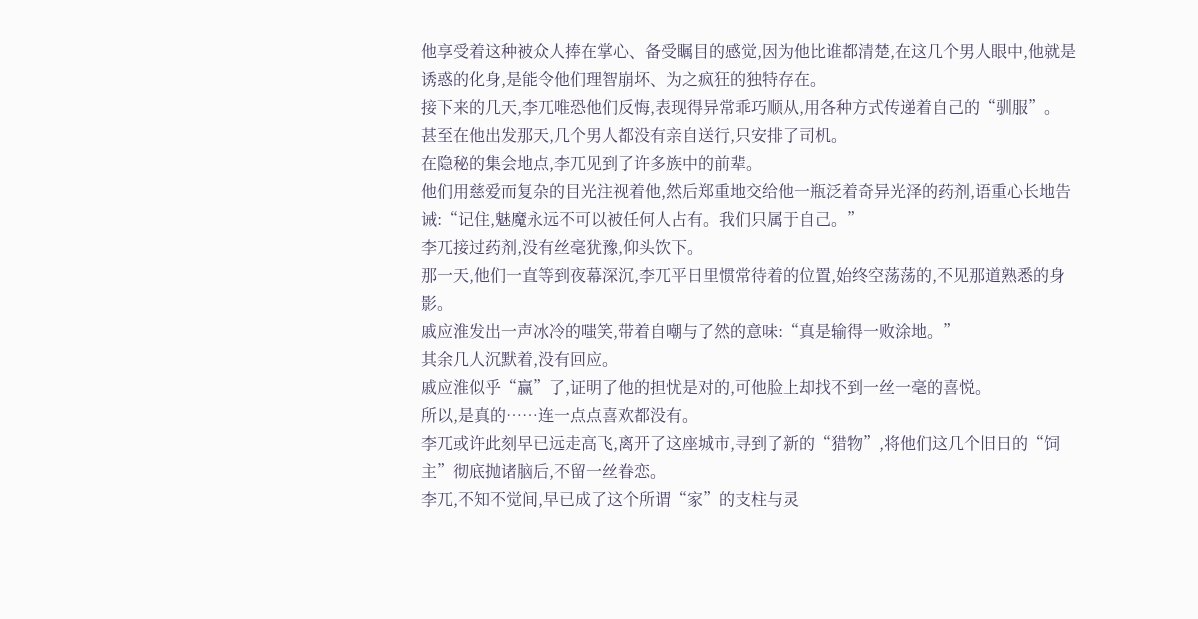他享受着这种被众人捧在掌心、备受瞩目的感觉,因为他比谁都清楚,在这几个男人眼中,他就是诱惑的化身,是能令他们理智崩坏、为之疯狂的独特存在。
接下来的几天,李兀唯恐他们反悔,表现得异常乖巧顺从,用各种方式传递着自己的“驯服”。
甚至在他出发那天,几个男人都没有亲自送行,只安排了司机。
在隐秘的集会地点,李兀见到了许多族中的前辈。
他们用慈爱而复杂的目光注视着他,然后郑重地交给他一瓶泛着奇异光泽的药剂,语重心长地告诫:“记住,魅魔永远不可以被任何人占有。我们只属于自己。”
李兀接过药剂,没有丝毫犹豫,仰头饮下。
那一天,他们一直等到夜幕深沉,李兀平日里惯常待着的位置,始终空荡荡的,不见那道熟悉的身影。
戚应淮发出一声冰冷的嗤笑,带着自嘲与了然的意味:“真是输得一败涂地。”
其余几人沉默着,没有回应。
戚应淮似乎“赢”了,证明了他的担忧是对的,可他脸上却找不到一丝一毫的喜悦。
所以,是真的……连一点点喜欢都没有。
李兀或许此刻早已远走高飞,离开了这座城市,寻到了新的“猎物”,将他们这几个旧日的“饲主”彻底抛诸脑后,不留一丝眷恋。
李兀,不知不觉间,早已成了这个所谓“家”的支柱与灵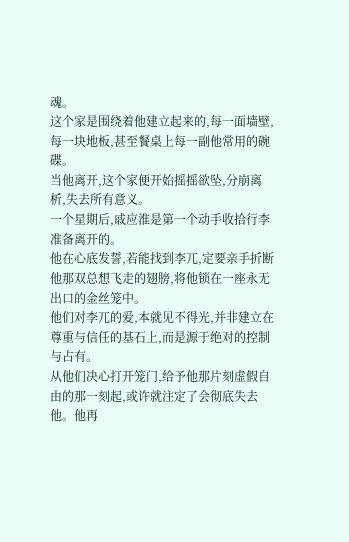魂。
这个家是围绕着他建立起来的,每一面墙壁,每一块地板,甚至餐桌上每一副他常用的碗碟。
当他离开,这个家便开始摇摇欲坠,分崩离析,失去所有意义。
一个星期后,戚应淮是第一个动手收拾行李准备离开的。
他在心底发誓,若能找到李兀,定要亲手折断他那双总想飞走的翅膀,将他锁在一座永无出口的金丝笼中。
他们对李兀的爱,本就见不得光,并非建立在尊重与信任的基石上,而是源于绝对的控制与占有。
从他们决心打开笼门,给予他那片刻虚假自由的那一刻起,或许就注定了会彻底失去他。他再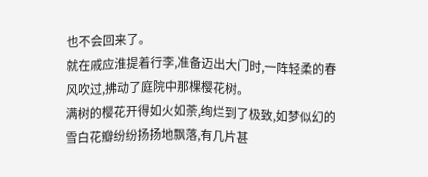也不会回来了。
就在戚应淮提着行李,准备迈出大门时,一阵轻柔的春风吹过,拂动了庭院中那棵樱花树。
满树的樱花开得如火如荼,绚烂到了极致,如梦似幻的雪白花瓣纷纷扬扬地飘落,有几片甚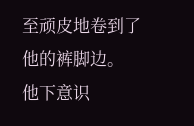至顽皮地卷到了他的裤脚边。
他下意识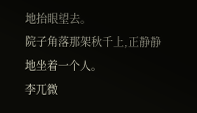地抬眼望去。
院子角落那架秋千上,正静静地坐着一个人。
李兀微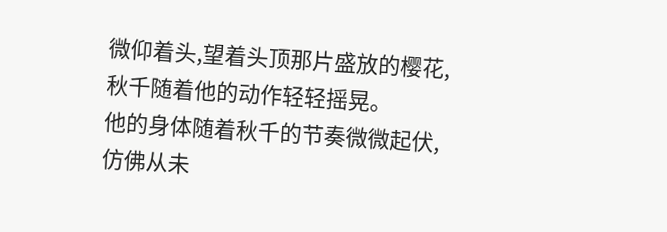微仰着头,望着头顶那片盛放的樱花,秋千随着他的动作轻轻摇晃。
他的身体随着秋千的节奏微微起伏,仿佛从未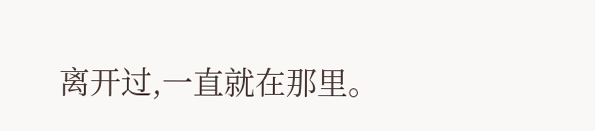离开过,一直就在那里。